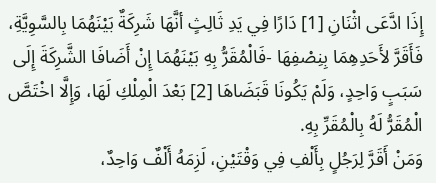إِذَا ادَّعَى اثْنَانِ [1] دَارًا فِي يَدِ ثَالِثٍ أنَّهَا شَرِكَةٌ بَيْنَهُمَا بِالسَّوِيَّةِ، فَأَقَرَّ لأَحَدِهِمَا بِنِصْفِهَا -فَالْمُقَرُّ بِهِ بَيْنَهُمَا إِنْ أَضَافَا الشَّرِكَةَ إِلَى سَبَبٍ وَاحِدٍ، وَلَمْ يَكُونَا قَبَضَاهَا [2] بَعْدَ الْمِلْكِ لَهَا، وَإِلَّا اخْتَصَّ الْمُقَرُّ لَهُ بِالْمُقَرِّ بِهِ.
وَمَنْ أَقَرَّ لِرَجُلٍ بِأَلْفِ فِي وَقْتَيْنِ، لَزِمَهُ أَلْفٌ وَاحِدٌ،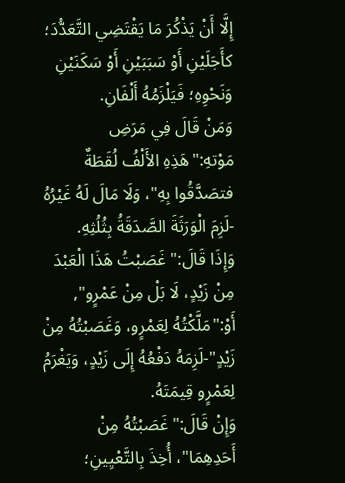إِلَّا أَنْ يَذْكُرَ مَا يَقْتَضِي التَّعَدُّدَ؛ كأَجَلَيْنِ أَوْ سَبَبَيْنِ أَوْ سَكَنَيْنِ وَنَحْوِهِ؛ فَيَلْزَمُهُ أَلْفَانِ.
وَمَنْ قَالَ فِي مَرَضِ مَوْتهِ:"هَذِهِ الأَلْفُ لُقَطَةٌ فتصَدَّقُوا بِهِ"، وَلَا مَالَ لَهُ غَيْرُهُ -لَزِمَ الْوَرَثَةَ الصَّدَقَةُ بِثُلُثِهِ.
وَإِذَا قَالَ:"غَصَبْتُ هَذَا الْعَبْدَ مِنْ زَيْدٍ، لَا بَلْ مِنْ عَمْرٍو", أَوْ:"مَلَّكْتُهُ لِعَمْرٍو، وَغَصَبْتُهُ مِنْ زَيْدٍ"-لَزِمَهُ دَفْعُهُ إِلَى زَيْدٍ، وَيَغْرَمُ لِعَمْرٍو قِيمَتَهُ.
وَإِنْ قَالَ:"غَصَبْتُهُ مِنْ أَحَدِهِمَا"، أُخِذَ بِالتَّعْيِينِ؛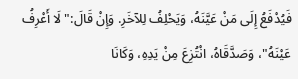فَيُدْفَعُ إِلَى مَنْ عَيَّنَهُ، وَيَحْلِفُ لِلآخَرِ. وَإِنْ قَالَ:"لَا أَعْرِفُ عَيْنَهُ"، وَصَدَّقَاهُ، انْتُزِعَ مِنْ يَدِهِ، وَكَانَا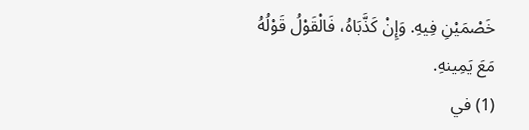خَصْمَيْنِ فِيهِ. وَإِنْ كَذَّبَاهُ، فَالْقَوْلُ قَوْلُهُ مَعَ يَمِينهِ.
(1) في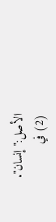الأصل:"إنسان".
(2) في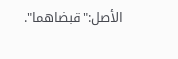الأصل:"قبضاهما".